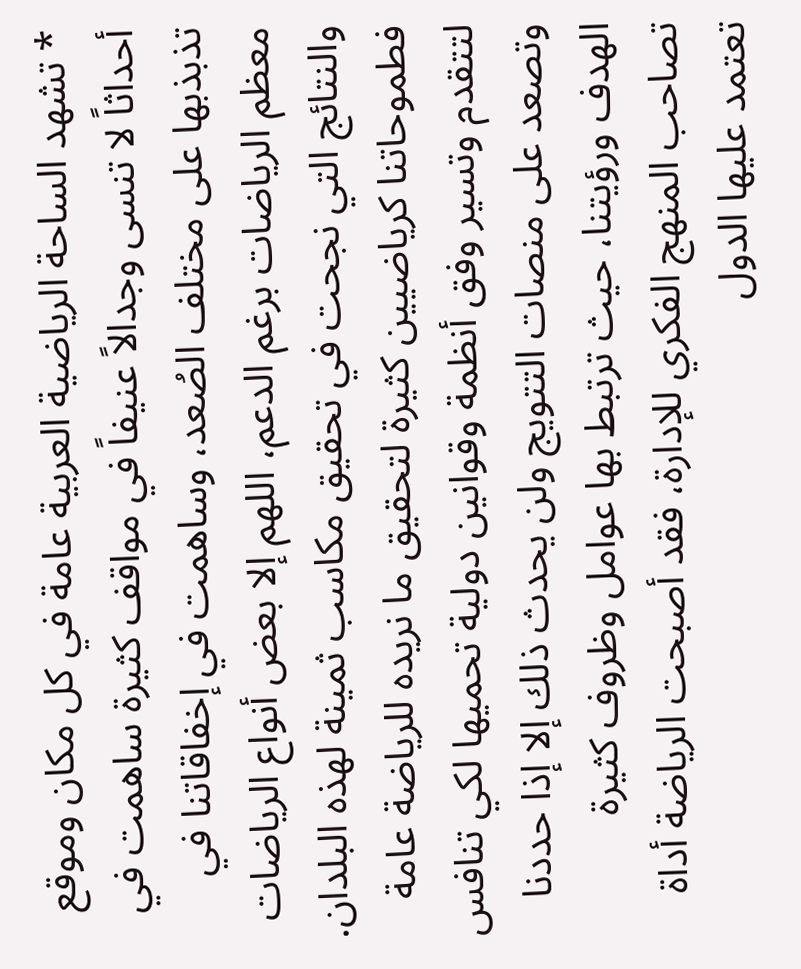* تشهد الساحة الرياضية العربية عامة في كل مكان وموقع أحداثاً لا تنسى وجدالاً عنيفاً في مواقف كثيرة ساهمت في تذبذبها على مختلف الصُعد، وساهمت في إخفاقاتنا في معظم الرياضات برغم الدعم، اللهم إلا بعض أنواع الرياضات والنتائج التي نجحت في تحقيق مكاسب ثمينة لهذه البلدان.
فطموحاتنا كرياضيين كثيرة لتحقيق ما نريده للرياضة عامة لتتقدم وتسير وفق أنظمة وقوانين دولية تحميها لكي تنافس وتصعد على منصات التتويج ولن يحدث ذلك إلا إذا حددنا الهدف ورؤيتنا، حيث ترتبط بها عوامل وظروف كثيرة تصاحب المنهج الفكري للإدارة، فقد أصبحت الرياضة أداة تعتمد عليها الدول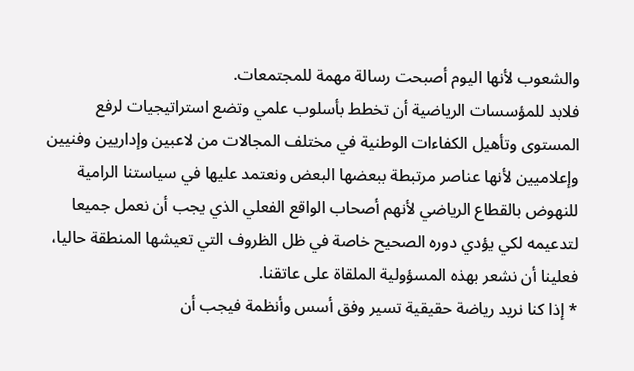والشعوب لأنها اليوم أصبحت رسالة مهمة للمجتمعات.
فلابد للمؤسسات الرياضية أن تخطط بأسلوب علمي وتضع استراتيجيات لرفع المستوى وتأهيل الكفاءات الوطنية في مختلف المجالات من لاعبين وإداريين وفنيين وإعلاميين لأنها عناصر مرتبطة ببعضها البعض ونعتمد عليها في سياستنا الرامية للنهوض بالقطاع الرياضي لأنهم أصحاب الواقع الفعلي الذي يجب أن نعمل جميعا لتدعيمه لكي يؤدي دوره الصحيح خاصة في ظل الظروف التي تعيشها المنطقة حاليا، فعلينا أن نشعر بهذه المسؤولية الملقاة على عاتقنا.
* إذا كنا نريد رياضة حقيقية تسير وفق أسس وأنظمة فيجب أن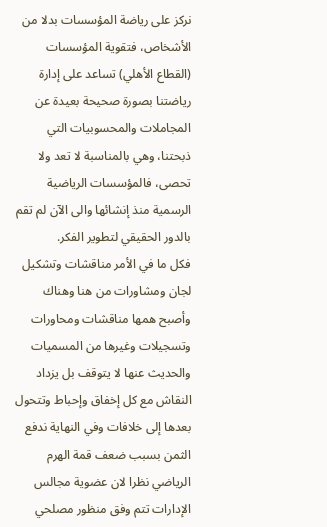نركز على رياضة المؤسسات بدلا من الأشخاص، فتقوية المؤسسات (القطاع الأهلي) تساعد على إدارة رياضتنا بصورة صحيحة بعيدة عن المجاملات والمحسوبيات التي ذبحتنا، وهي بالمناسبة لا تعد ولا تحصى، فالمؤسسات الرياضية الرسمية منذ إنشائها والى الآن لم تقم بالدور الحقيقي لتطوير الفكر.
فكل ما في الأمر مناقشات وتشكيل لجان ومشاورات من هنا وهناك وأصبح همها مناقشات ومحاورات وتسجيلات وغيرها من المسميات والحديث عنها لا يتوقف بل يزداد النقاش مع كل إخفاق وإحباط وتتحول بعدها إلى خلافات وفي النهاية ندفع الثمن بسبب ضعف قمة الهرم الرياضي نظرا لان عضوية مجالس الإدارات تتم وفق منظور مصلحي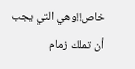خاص!!وهي التي يجب أن تملك زمام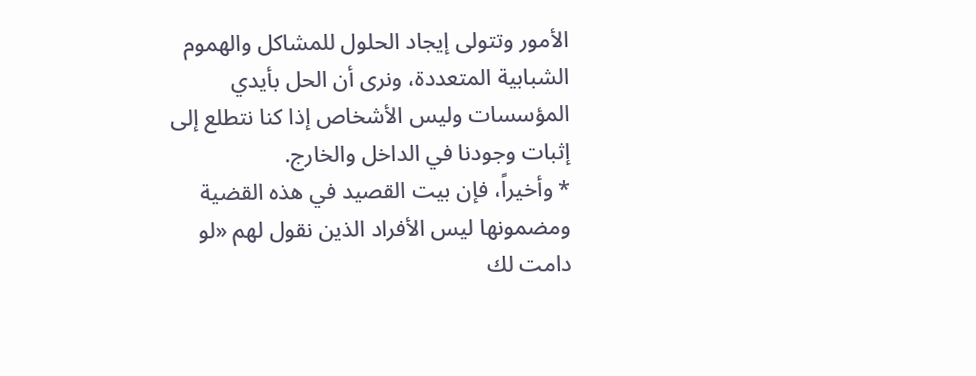الأمور وتتولى إيجاد الحلول للمشاكل والهموم الشبابية المتعددة، ونرى أن الحل بأيدي المؤسسات وليس الأشخاص إذا كنا نتطلع إلى إثبات وجودنا في الداخل والخارج.
* وأخيراً، فإن بيت القصيد في هذه القضية ومضمونها ليس الأفراد الذين نقول لهم «لو دامت لك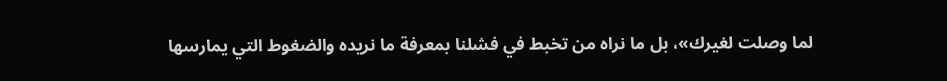لما وصلت لغيرك»، بل ما نراه من تخبط في فشلنا بمعرفة ما نريده والضغوط التي يمارسها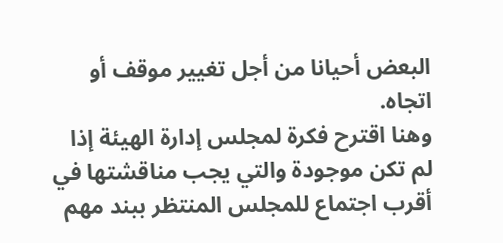البعض أحيانا من أجل تغيير موقف أو اتجاه.
وهنا اقترح فكرة لمجلس إدارة الهيئة إذا لم تكن موجودة والتي يجب مناقشتها في أقرب اجتماع للمجلس المنتظر ببند مهم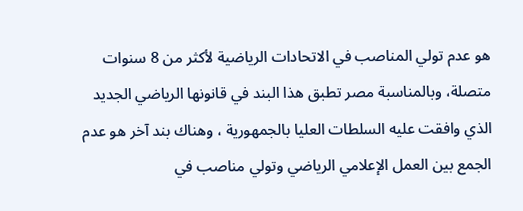هو عدم تولي المناصب في الاتحادات الرياضية لأكثر من 8 سنوات متصلة، وبالمناسبة مصر تطبق هذا البند في قانونها الرياضي الجديد الذي وافقت عليه السلطات العليا بالجمهورية ، وهناك بند آخر هو عدم الجمع بين العمل الإعلامي الرياضي وتولي مناصب في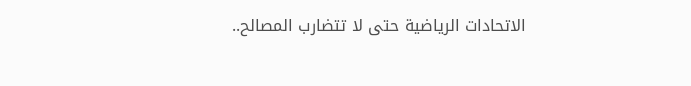الاتحادات الرياضية حتى لا تتضارب المصالح..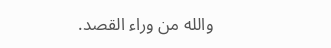والله من وراء القصد.